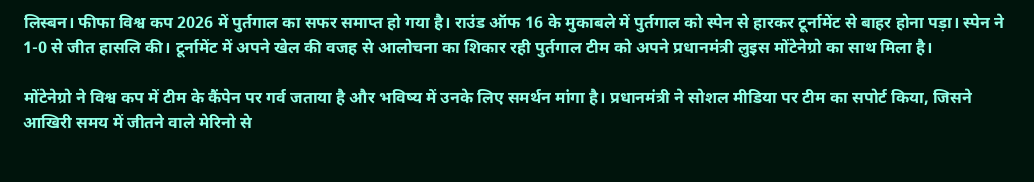लिस्बन। फीफा विश्व कप 2026 में पुर्तगाल का सफर समाप्त हो गया है। राउंड ऑफ 16 के मुकाबले में पुर्तगाल को स्पेन से हारकर टूर्नामेंट से बाहर होना पड़ा। स्पेन ने 1-0 से जीत हासलि की। टूर्नामेंट में अपने खेल की वजह से आलोचना का शिकार रही पुर्तगाल टीम को अपने प्रधानमंत्री लुइस मोंटेनेग्रो का साथ मिला है।

मोंटेनेग्रो ने विश्व कप में टीम के कैंपेन पर गर्व जताया है और भविष्य में उनके लिए समर्थन मांगा है। प्रधानमंत्री ने सोशल मीडिया पर टीम का सपोर्ट किया, जिसने आखिरी समय में जीतने वाले मेरिनो से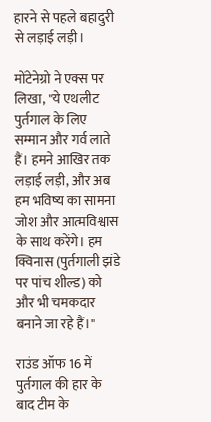हारने से पहले बहादुरी से लड़ाई लड़ी।

मोंटेनेग्रो ने एक्स पर लिखा, "ये एथलीट पुर्तगाल के लिए सम्मान और गर्व लाते हैं। हमने आखिर तक लड़ाई लड़ी, और अब हम भविष्य का सामना जोश और आत्मविश्वास के साथ करेंगे। हम क्विनास (पुर्तगाली झंडे पर पांच शील्ड) को और भी चमकदार बनाने जा रहे हैं।"

राउंड ऑफ 16 में पुर्तगाल की हार के बाद टीम के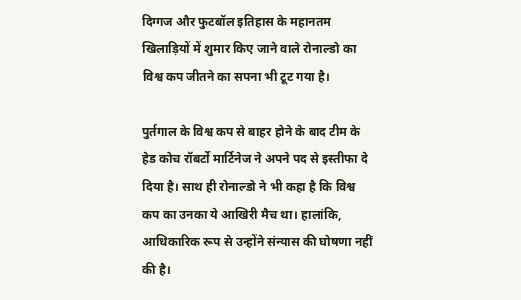दिग्गज और फुटबॉल इतिहास के महानतम खिलाड़ियों में शुमार किए जाने वाले रोनाल्डो का विश्व कप जीतने का सपना भी टूट गया है।

पुर्तगाल के विश्व कप से बाहर होने के बाद टीम के हेड कोच रॉबर्टो मार्टिनेज ने अपने पद से इस्तीफा दे दिया है। साथ ही रोनाल्डो ने भी कहा है कि विश्व कप का उनका ये आखिरी मैच था। हालांकि, आधिकारिक रूप से उन्होंने संन्यास की घोषणा नहीं की है।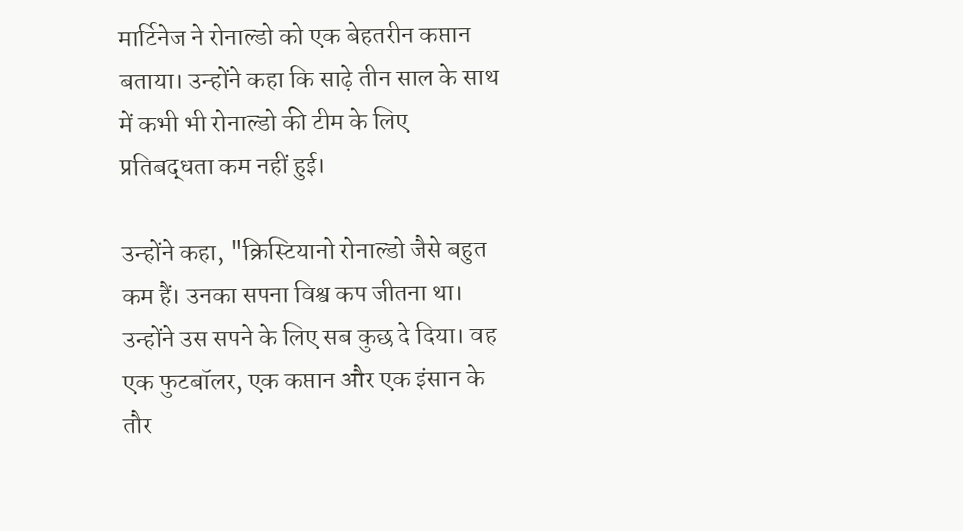मार्टिनेज ने रोनाल्डो को एक बेहतरीन कप्तान बताया। उन्होंने कहा कि साढ़े तीन साल के साथ में कभी भी रोनाल्डो की टीम के लिए प्रतिबद्धता कम नहीं हुई।

उन्होंने कहा, "क्रिस्टियानो रोनाल्डो जैसे बहुत कम हैं। उनका सपना विश्व कप जीतना था। उन्होंने उस सपने के लिए सब कुछ दे दिया। वह एक फुटबॉलर, एक कप्तान और एक इंसान के तौर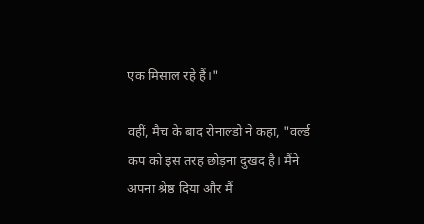एक मिसाल रहे हैं।"

वहीं, मैच के बाद रोनाल्डो ने कहा, "वर्ल्ड कप को इस तरह छोड़ना दुखद है। मैंने अपना श्रेष्ठ दिया और मैं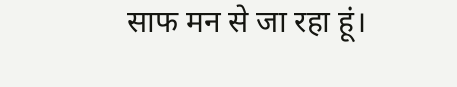साफ मन से जा रहा हूं।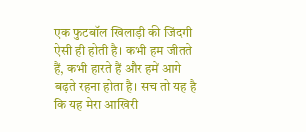एक फुटबॉल खिलाड़ी की जिंदगी ऐसी ही होती है। कभी हम जीतते हैं, कभी हारते हैं और हमें आगे बढ़ते रहना होता है। सच तो यह है कि यह मेरा आखिरी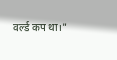वर्ल्ड कप था।"